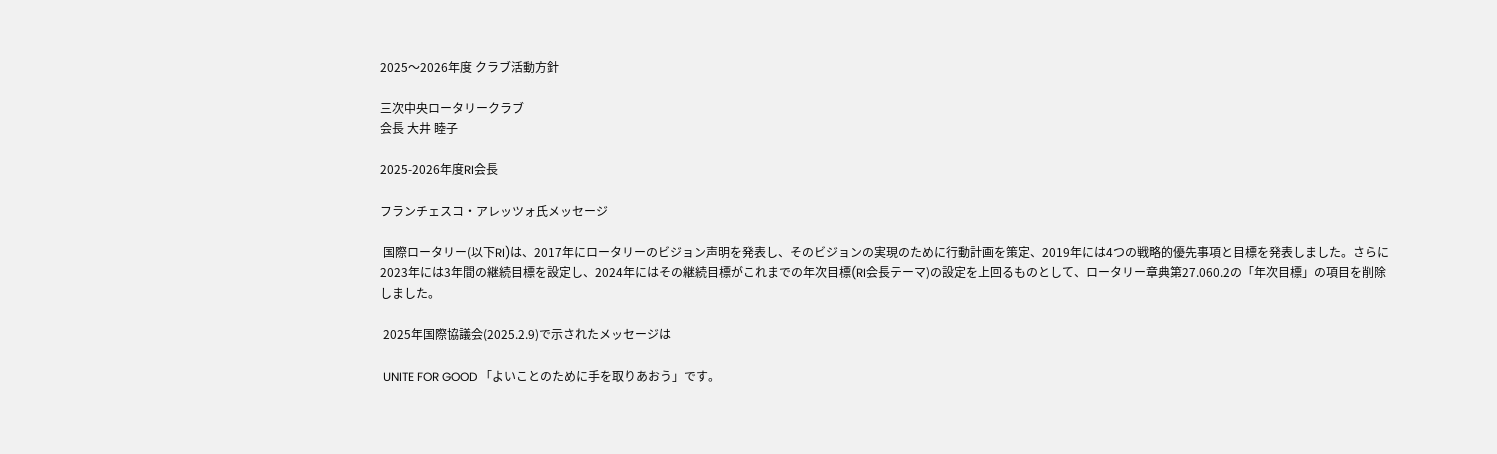2025〜2026年度 クラブ活動方針

三次中央ロータリークラブ
会長 大井 睦子

2025-2026年度RI会長

フランチェスコ・アレッツォ氏メッセージ

 国際ロータリー(以下RI)は、2017年にロータリーのビジョン声明を発表し、そのビジョンの実現のために行動計画を策定、2019年には4つの戦略的優先事項と目標を発表しました。さらに2023年には3年間の継続目標を設定し、2024年にはその継続目標がこれまでの年次目標(RI会長テーマ)の設定を上回るものとして、ロータリー章典第27.060.2の「年次目標」の項目を削除しました。

 2025年国際協議会(2025.2.9)で示されたメッセージは

 UNITE FOR GOOD 「よいことのために手を取りあおう」です。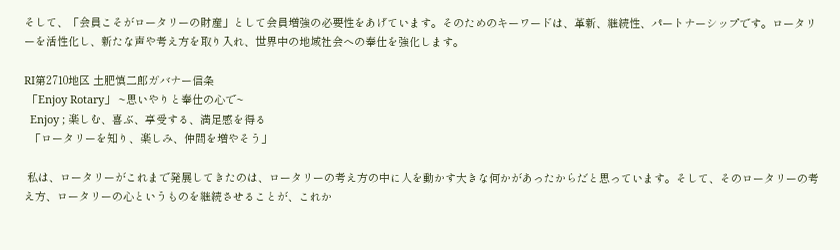そして、「会員こそがロータリーの財産」として会員増強の必要性をあげています。そのためのキーワードは、革新、継続性、パートナーシップです。ロータリーを活性化し、新たな声や考え方を取り入れ、世界中の地域社会への奉仕を強化します。

RI第2710地区 土肥慎二郎ガバナー信条
 「Enjoy Rotary」 ~思いやりと奉仕の心で~
  Enjoy ; 楽しむ、喜ぶ、享受する、満足感を得る
  「ロータリーを知り、楽しみ、仲間を増やそう」

 私は、ロータリーがこれまで発展してきたのは、ロータリーの考え方の中に人を動かす大きな何かがあったからだと思っています。そして、そのロータリーの考え方、ロータリーの心というものを継続させることが、これか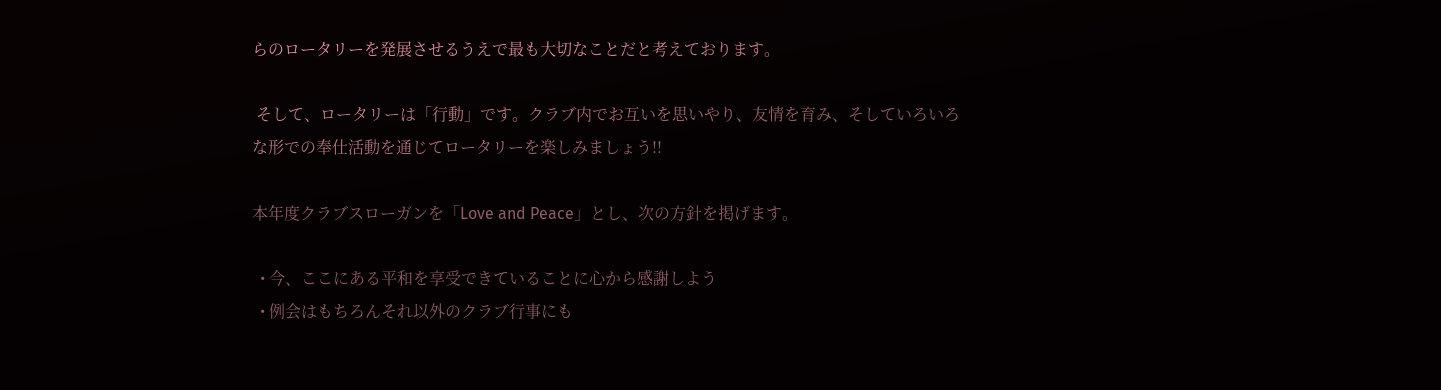らのロータリーを発展させるうえで最も大切なことだと考えております。

 そして、ロータリーは「行動」です。クラブ内でお互いを思いやり、友情を育み、そしていろいろな形での奉仕活動を通じてロータリーを楽しみましょう!!

本年度クラブスローガンを「Love and Peace」とし、次の方針を掲げます。

  • 今、ここにある平和を享受できていることに心から感謝しよう
  • 例会はもちろんそれ以外のクラブ行事にも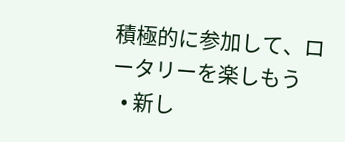積極的に参加して、ロータリーを楽しもう
  • 新し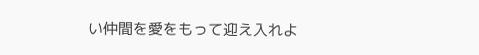い仲間を愛をもって迎え入れよ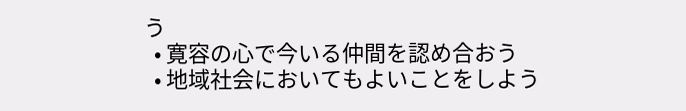う
  • 寛容の心で今いる仲間を認め合おう
  • 地域社会においてもよいことをしよう